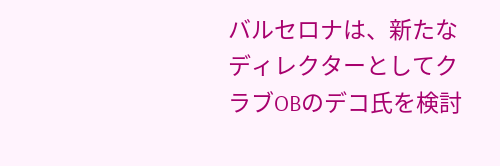バルセロナは、新たなディレクターとしてクラブOBのデコ氏を検討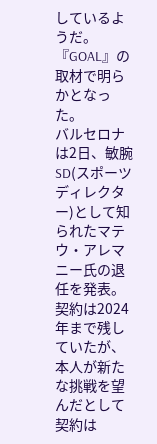しているようだ。『GOAL』の取材で明らかとなった。
バルセロナは2日、敏腕SD(スポーツディレクター)として知られたマテウ・アレマニー氏の退任を発表。契約は2024年まで残していたが、本人が新たな挑戦を望んだとして契約は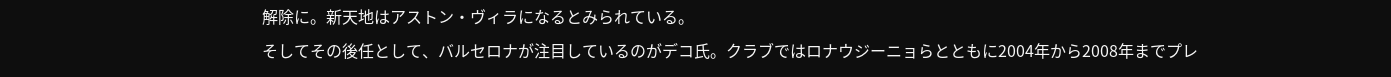解除に。新天地はアストン・ヴィラになるとみられている。
そしてその後任として、バルセロナが注目しているのがデコ氏。クラブではロナウジーニョらとともに2004年から2008年までプレ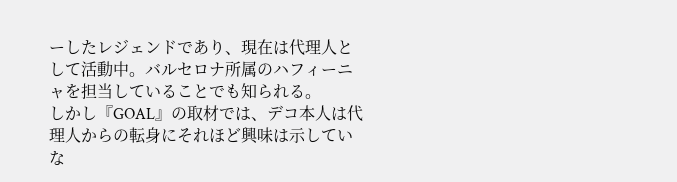ーしたレジェンドであり、現在は代理人として活動中。バルセロナ所属のハフィーニャを担当していることでも知られる。
しかし『GOAL』の取材では、デコ本人は代理人からの転身にそれほど興味は示していな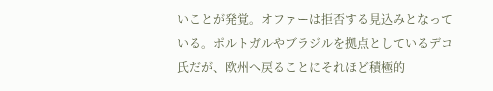いことが発覚。オファーは拒否する見込みとなっている。ポルトガルやブラジルを拠点としているデコ氏だが、欧州へ戻ることにそれほど積極的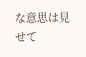な意思は見せて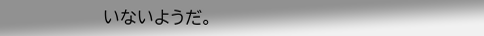いないようだ。